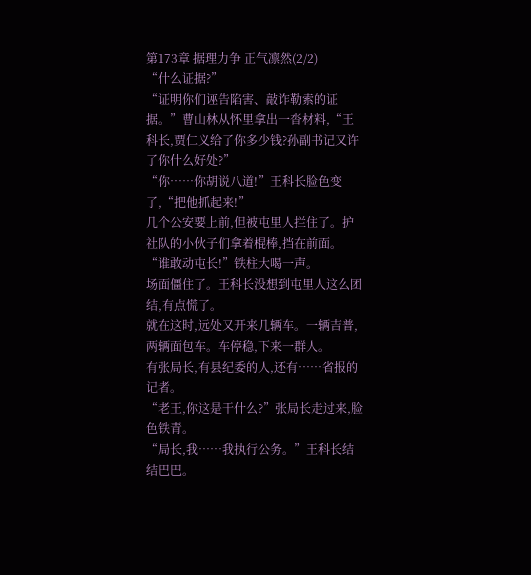第173章 据理力争 正气凛然(2/2)
“什么证据?”
“证明你们诬告陷害、敲诈勒索的证据。”曹山林从怀里拿出一沓材料,“王科长,贾仁义给了你多少钱?孙副书记又许了你什么好处?”
“你……你胡说八道!”王科长脸色变了,“把他抓起来!”
几个公安要上前,但被屯里人拦住了。护社队的小伙子们拿着棍棒,挡在前面。
“谁敢动屯长!”铁柱大喝一声。
场面僵住了。王科长没想到屯里人这么团结,有点慌了。
就在这时,远处又开来几辆车。一辆吉普,两辆面包车。车停稳,下来一群人。
有张局长,有县纪委的人,还有……省报的记者。
“老王,你这是干什么?”张局长走过来,脸色铁青。
“局长,我……我执行公务。”王科长结结巴巴。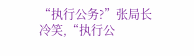“执行公务?”张局长冷笑,“执行公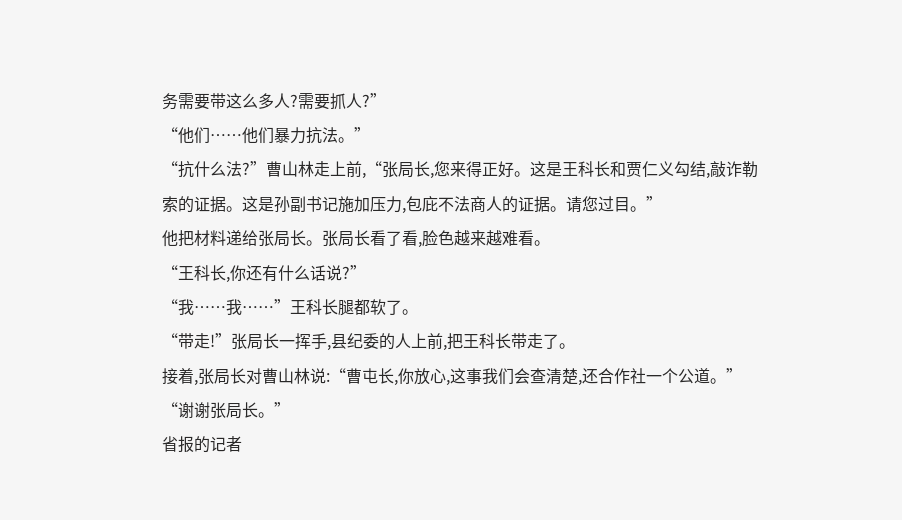务需要带这么多人?需要抓人?”
“他们……他们暴力抗法。”
“抗什么法?”曹山林走上前,“张局长,您来得正好。这是王科长和贾仁义勾结,敲诈勒索的证据。这是孙副书记施加压力,包庇不法商人的证据。请您过目。”
他把材料递给张局长。张局长看了看,脸色越来越难看。
“王科长,你还有什么话说?”
“我……我……”王科长腿都软了。
“带走!”张局长一挥手,县纪委的人上前,把王科长带走了。
接着,张局长对曹山林说:“曹屯长,你放心,这事我们会查清楚,还合作社一个公道。”
“谢谢张局长。”
省报的记者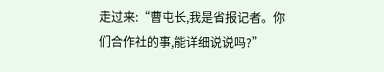走过来:“曹屯长,我是省报记者。你们合作社的事,能详细说说吗?”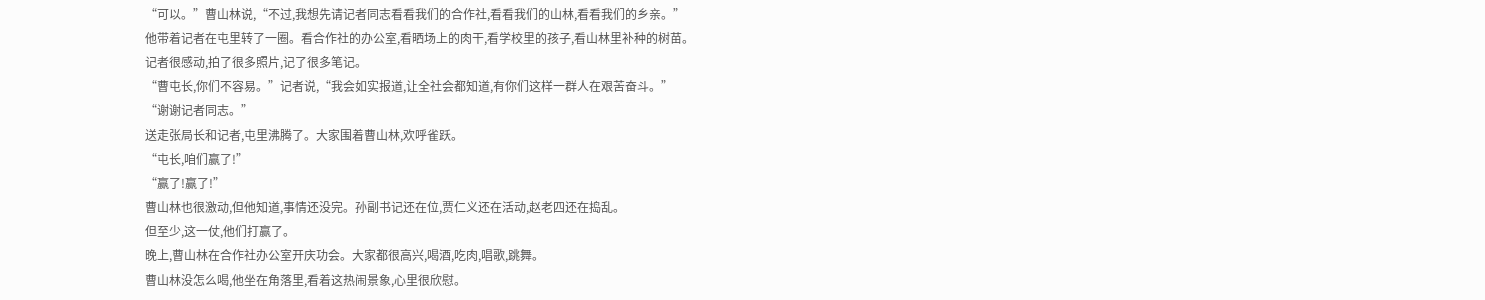“可以。”曹山林说,“不过,我想先请记者同志看看我们的合作社,看看我们的山林,看看我们的乡亲。”
他带着记者在屯里转了一圈。看合作社的办公室,看晒场上的肉干,看学校里的孩子,看山林里补种的树苗。
记者很感动,拍了很多照片,记了很多笔记。
“曹屯长,你们不容易。”记者说,“我会如实报道,让全社会都知道,有你们这样一群人在艰苦奋斗。”
“谢谢记者同志。”
送走张局长和记者,屯里沸腾了。大家围着曹山林,欢呼雀跃。
“屯长,咱们赢了!”
“赢了!赢了!”
曹山林也很激动,但他知道,事情还没完。孙副书记还在位,贾仁义还在活动,赵老四还在捣乱。
但至少,这一仗,他们打赢了。
晚上,曹山林在合作社办公室开庆功会。大家都很高兴,喝酒,吃肉,唱歌,跳舞。
曹山林没怎么喝,他坐在角落里,看着这热闹景象,心里很欣慰。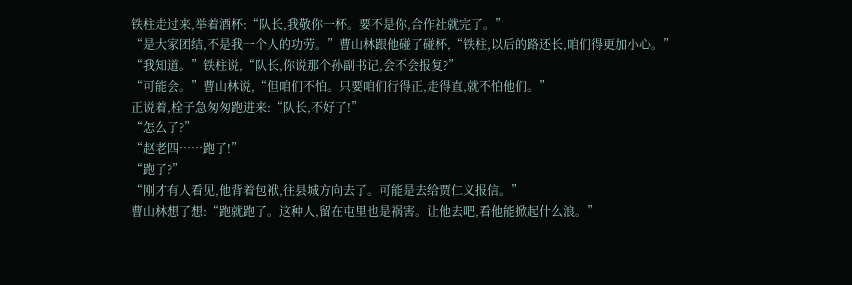铁柱走过来,举着酒杯:“队长,我敬你一杯。要不是你,合作社就完了。”
“是大家团结,不是我一个人的功劳。”曹山林跟他碰了碰杯,“铁柱,以后的路还长,咱们得更加小心。”
“我知道。”铁柱说,“队长,你说那个孙副书记,会不会报复?”
“可能会。”曹山林说,“但咱们不怕。只要咱们行得正,走得直,就不怕他们。”
正说着,栓子急匆匆跑进来:“队长,不好了!”
“怎么了?”
“赵老四……跑了!”
“跑了?”
“刚才有人看见,他背着包袱,往县城方向去了。可能是去给贾仁义报信。”
曹山林想了想:“跑就跑了。这种人,留在屯里也是祸害。让他去吧,看他能掀起什么浪。”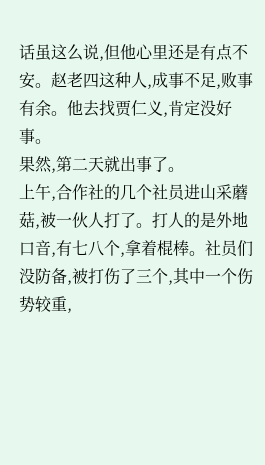话虽这么说,但他心里还是有点不安。赵老四这种人,成事不足,败事有余。他去找贾仁义,肯定没好事。
果然,第二天就出事了。
上午,合作社的几个社员进山采蘑菇,被一伙人打了。打人的是外地口音,有七八个,拿着棍棒。社员们没防备,被打伤了三个,其中一个伤势较重,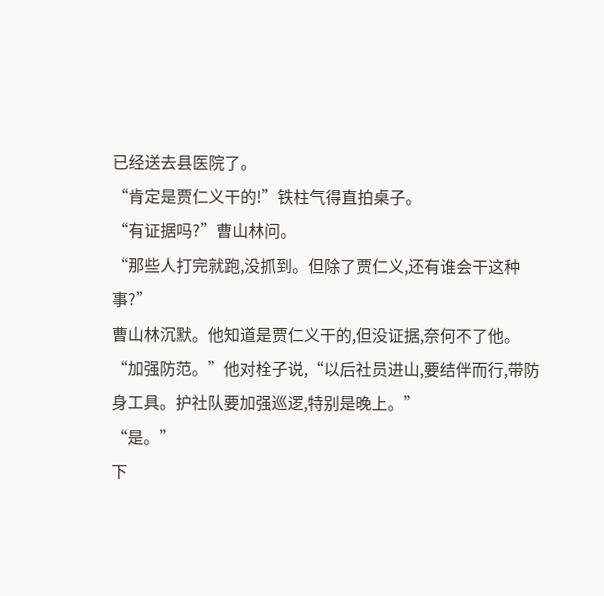已经送去县医院了。
“肯定是贾仁义干的!”铁柱气得直拍桌子。
“有证据吗?”曹山林问。
“那些人打完就跑,没抓到。但除了贾仁义,还有谁会干这种事?”
曹山林沉默。他知道是贾仁义干的,但没证据,奈何不了他。
“加强防范。”他对栓子说,“以后社员进山,要结伴而行,带防身工具。护社队要加强巡逻,特别是晚上。”
“是。”
下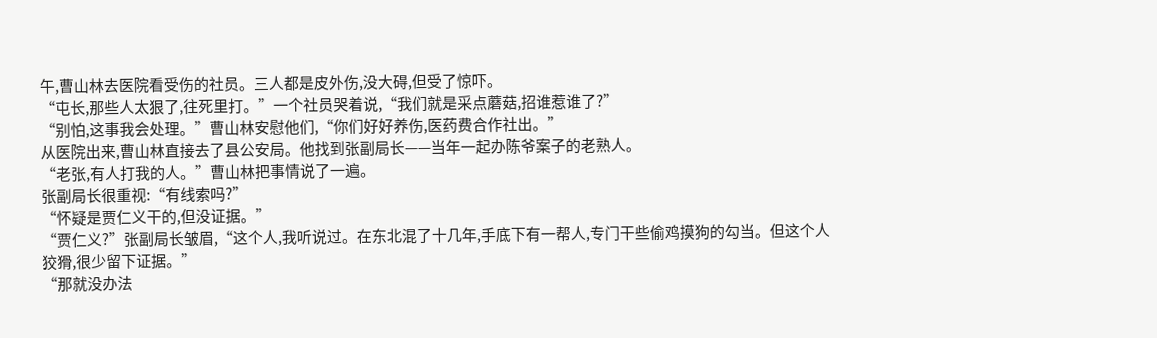午,曹山林去医院看受伤的社员。三人都是皮外伤,没大碍,但受了惊吓。
“屯长,那些人太狠了,往死里打。”一个社员哭着说,“我们就是采点蘑菇,招谁惹谁了?”
“别怕,这事我会处理。”曹山林安慰他们,“你们好好养伤,医药费合作社出。”
从医院出来,曹山林直接去了县公安局。他找到张副局长——当年一起办陈爷案子的老熟人。
“老张,有人打我的人。”曹山林把事情说了一遍。
张副局长很重视:“有线索吗?”
“怀疑是贾仁义干的,但没证据。”
“贾仁义?”张副局长皱眉,“这个人,我听说过。在东北混了十几年,手底下有一帮人,专门干些偷鸡摸狗的勾当。但这个人狡猾,很少留下证据。”
“那就没办法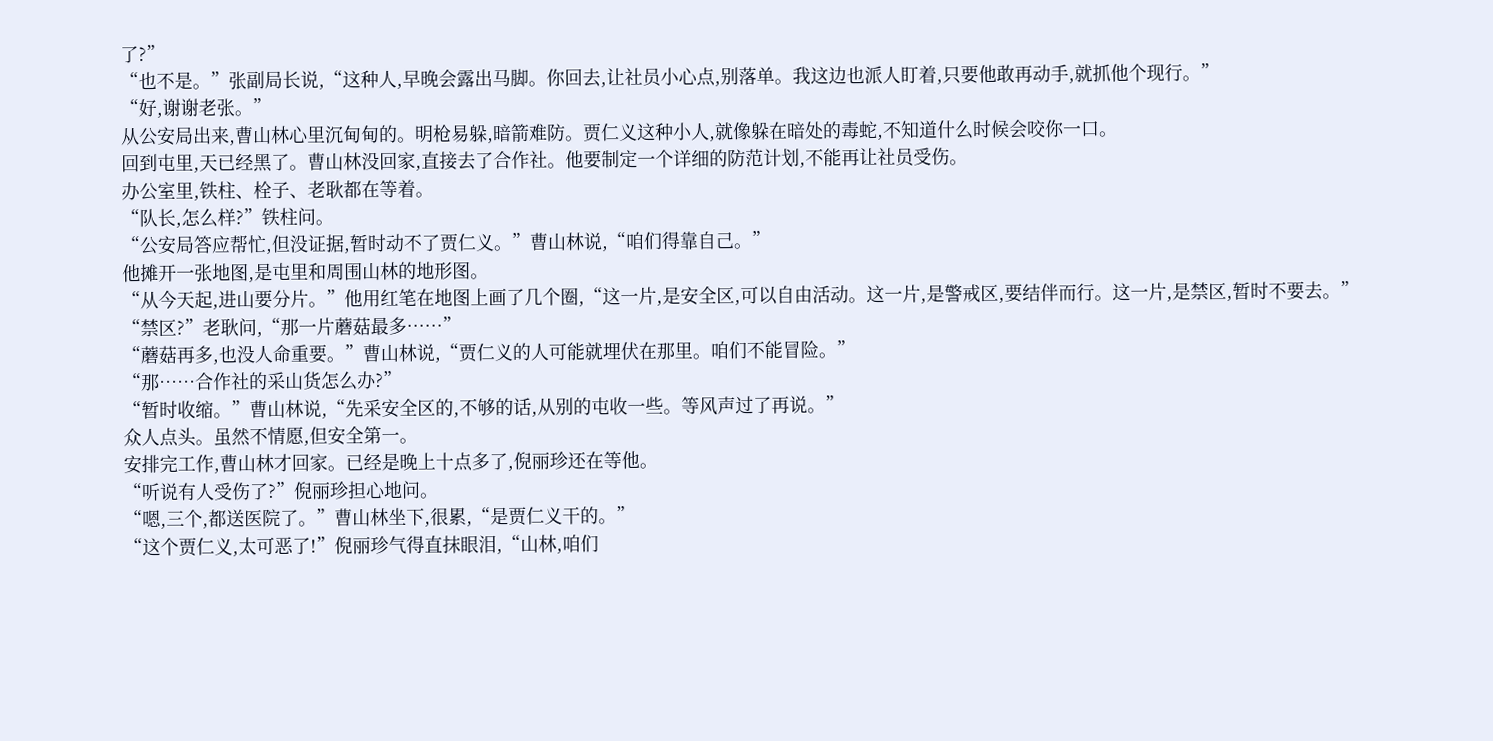了?”
“也不是。”张副局长说,“这种人,早晚会露出马脚。你回去,让社员小心点,别落单。我这边也派人盯着,只要他敢再动手,就抓他个现行。”
“好,谢谢老张。”
从公安局出来,曹山林心里沉甸甸的。明枪易躲,暗箭难防。贾仁义这种小人,就像躲在暗处的毒蛇,不知道什么时候会咬你一口。
回到屯里,天已经黑了。曹山林没回家,直接去了合作社。他要制定一个详细的防范计划,不能再让社员受伤。
办公室里,铁柱、栓子、老耿都在等着。
“队长,怎么样?”铁柱问。
“公安局答应帮忙,但没证据,暂时动不了贾仁义。”曹山林说,“咱们得靠自己。”
他摊开一张地图,是屯里和周围山林的地形图。
“从今天起,进山要分片。”他用红笔在地图上画了几个圈,“这一片,是安全区,可以自由活动。这一片,是警戒区,要结伴而行。这一片,是禁区,暂时不要去。”
“禁区?”老耿问,“那一片蘑菇最多……”
“蘑菇再多,也没人命重要。”曹山林说,“贾仁义的人可能就埋伏在那里。咱们不能冒险。”
“那……合作社的采山货怎么办?”
“暂时收缩。”曹山林说,“先采安全区的,不够的话,从别的屯收一些。等风声过了再说。”
众人点头。虽然不情愿,但安全第一。
安排完工作,曹山林才回家。已经是晚上十点多了,倪丽珍还在等他。
“听说有人受伤了?”倪丽珍担心地问。
“嗯,三个,都送医院了。”曹山林坐下,很累,“是贾仁义干的。”
“这个贾仁义,太可恶了!”倪丽珍气得直抹眼泪,“山林,咱们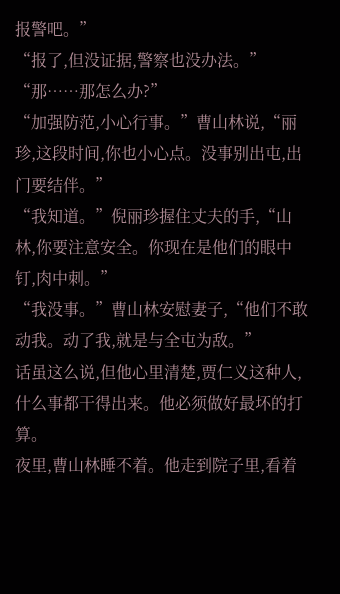报警吧。”
“报了,但没证据,警察也没办法。”
“那……那怎么办?”
“加强防范,小心行事。”曹山林说,“丽珍,这段时间,你也小心点。没事别出屯,出门要结伴。”
“我知道。”倪丽珍握住丈夫的手,“山林,你要注意安全。你现在是他们的眼中钉,肉中刺。”
“我没事。”曹山林安慰妻子,“他们不敢动我。动了我,就是与全屯为敌。”
话虽这么说,但他心里清楚,贾仁义这种人,什么事都干得出来。他必须做好最坏的打算。
夜里,曹山林睡不着。他走到院子里,看着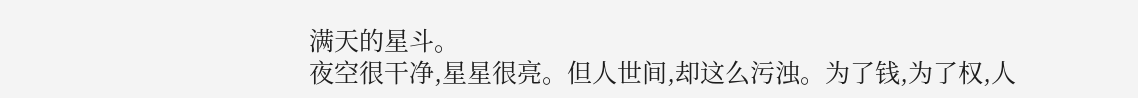满天的星斗。
夜空很干净,星星很亮。但人世间,却这么污浊。为了钱,为了权,人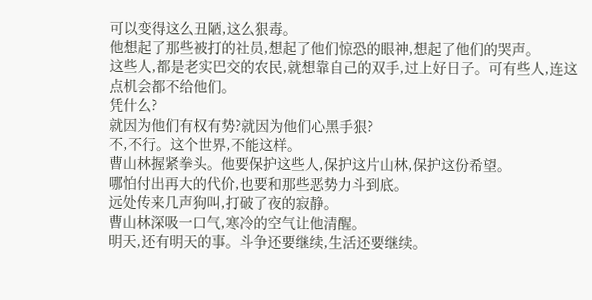可以变得这么丑陋,这么狠毒。
他想起了那些被打的社员,想起了他们惊恐的眼神,想起了他们的哭声。
这些人,都是老实巴交的农民,就想靠自己的双手,过上好日子。可有些人,连这点机会都不给他们。
凭什么?
就因为他们有权有势?就因为他们心黑手狠?
不,不行。这个世界,不能这样。
曹山林握紧拳头。他要保护这些人,保护这片山林,保护这份希望。
哪怕付出再大的代价,也要和那些恶势力斗到底。
远处传来几声狗叫,打破了夜的寂静。
曹山林深吸一口气,寒冷的空气让他清醒。
明天,还有明天的事。斗争还要继续,生活还要继续。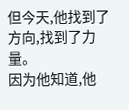但今天,他找到了方向,找到了力量。
因为他知道,他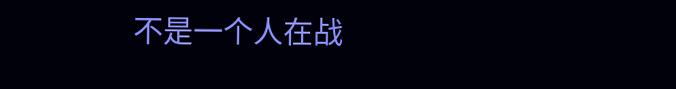不是一个人在战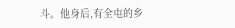斗。他身后,有全屯的乡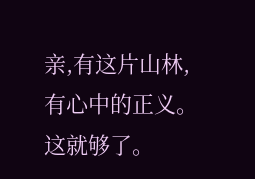亲,有这片山林,有心中的正义。
这就够了。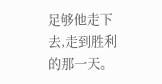足够他走下去,走到胜利的那一天。